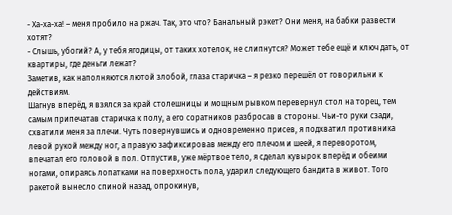- Ха-ха-ха! – меня пробило на ржач. Так, это что? Банальный рэкет? Они меня, на бабки развести хотят?
- Слышь, убогий? А, у тебя ягодицы, от таких хотелок, не слипнутся? Может тебе ещё и ключ дать, от квартиры, где деньги лежат?
Заметив, как наполняются лютой злобой, глаза старичка – я резко перешёл от говорильни к действиям.
Шагнув вперёд, я взялся за край столешницы и мощным рывком перевернул стол на торец, тем самым припечатав старичка к полу, а его соратников разбросав в стороны. Чьи-то руки сзади, схватили меня за плечи. Чуть повернувшись и одновременно присев, я подхватил противника левой рукой между ног, а правую зафиксировав между его плечом и шеей, я переворотом, впечатал его головой в пол. Отпустив, уже мёртвое тело, я сделал кувырок вперёд и обеими ногами, опираясь лопатками на поверхность пола, ударил следующего бандита в живот. Того ракетой вынесло спиной назад, опрокинув,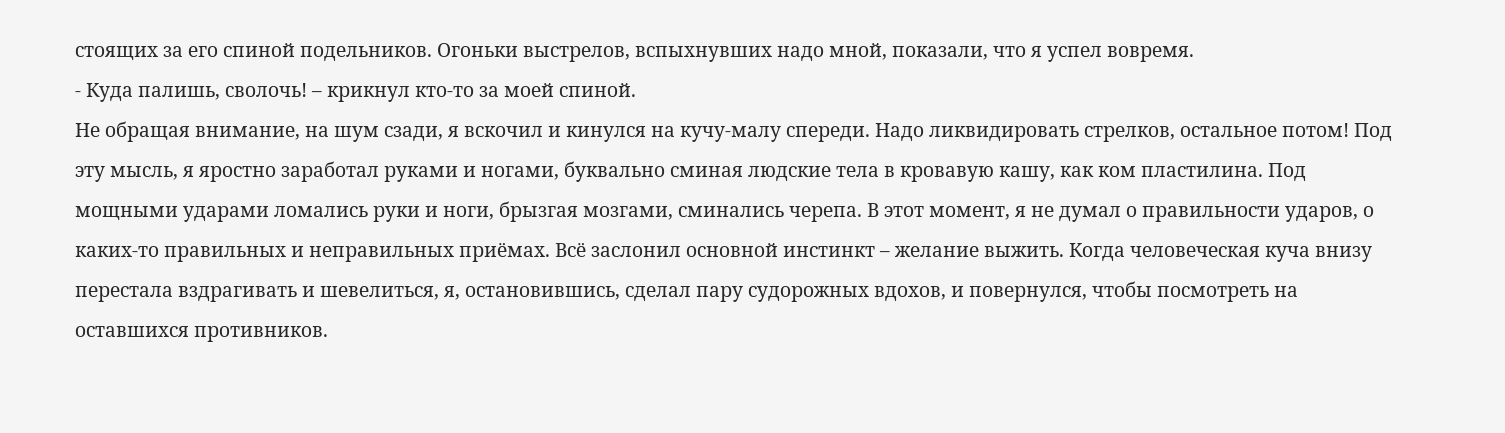стоящих за его спиной подельников. Огоньки выстрелов, вспыхнувших надо мной, показали, что я успел вовремя.
- Куда палишь, сволочь! – крикнул кто-то за моей спиной.
Не обращая внимание, на шум сзади, я вскочил и кинулся на кучу-малу спереди. Надо ликвидировать стрелков, остальное потом! Под эту мысль, я яростно заработал руками и ногами, буквально сминая людские тела в кровавую кашу, как ком пластилина. Под мощными ударами ломались руки и ноги, брызгая мозгами, сминались черепа. В этот момент, я не думал о правильности ударов, о каких-то правильных и неправильных приёмах. Всё заслонил основной инстинкт – желание выжить. Когда человеческая куча внизу перестала вздрагивать и шевелиться, я, остановившись, сделал пару судорожных вдохов, и повернулся, чтобы посмотреть на оставшихся противников.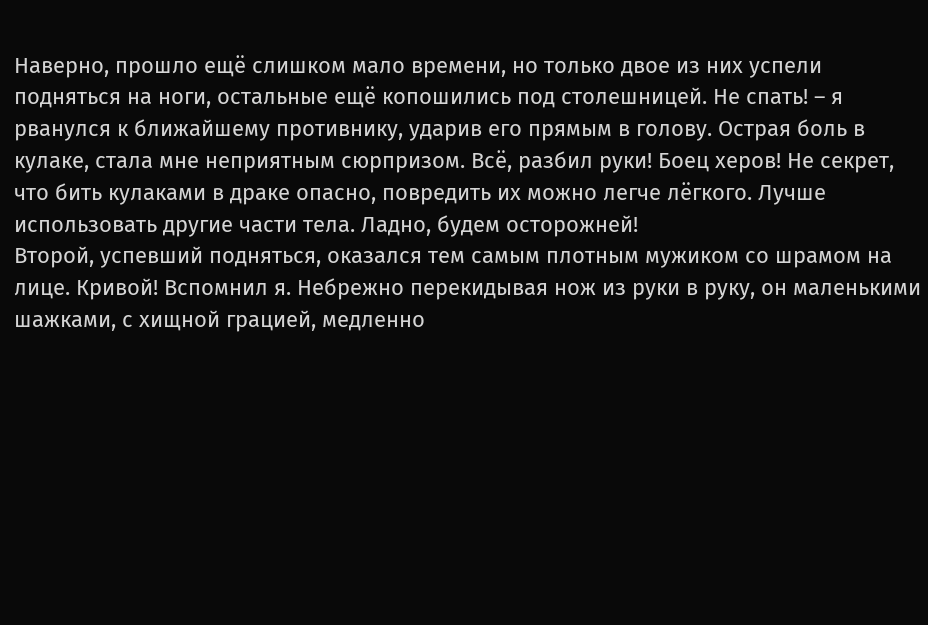Наверно, прошло ещё слишком мало времени, но только двое из них успели подняться на ноги, остальные ещё копошились под столешницей. Не спать! – я рванулся к ближайшему противнику, ударив его прямым в голову. Острая боль в кулаке, стала мне неприятным сюрпризом. Всё, разбил руки! Боец херов! Не секрет, что бить кулаками в драке опасно, повредить их можно легче лёгкого. Лучше использовать другие части тела. Ладно, будем осторожней!
Второй, успевший подняться, оказался тем самым плотным мужиком со шрамом на лице. Кривой! Вспомнил я. Небрежно перекидывая нож из руки в руку, он маленькими шажками, с хищной грацией, медленно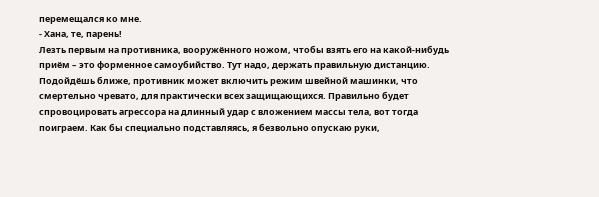перемещался ко мне.
- Хана, те, парень!
Лезть первым на противника, вооружённого ножом, чтобы взять его на какой-нибудь приём – это форменное самоубийство. Тут надо, держать правильную дистанцию. Подойдёшь ближе, противник может включить режим швейной машинки, что смертельно чревато, для практически всех защищающихся. Правильно будет спровоцировать агрессора на длинный удар с вложением массы тела, вот тогда поиграем. Как бы специально подставляясь, я безвольно опускаю руки,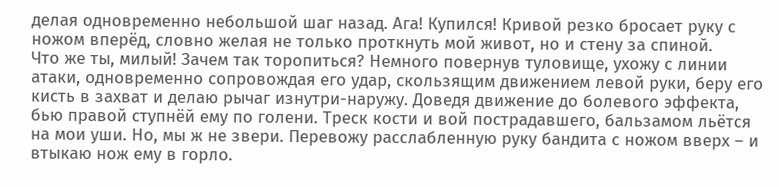делая одновременно небольшой шаг назад. Ага! Купился! Кривой резко бросает руку с ножом вперёд, словно желая не только проткнуть мой живот, но и стену за спиной.
Что же ты, милый! Зачем так торопиться? Немного повернув туловище, ухожу с линии атаки, одновременно сопровождая его удар, скользящим движением левой руки, беру его кисть в захват и делаю рычаг изнутри-наружу. Доведя движение до болевого эффекта, бью правой ступнёй ему по голени. Треск кости и вой пострадавшего, бальзамом льётся на мои уши. Но, мы ж не звери. Перевожу расслабленную руку бандита с ножом вверх – и втыкаю нож ему в горло.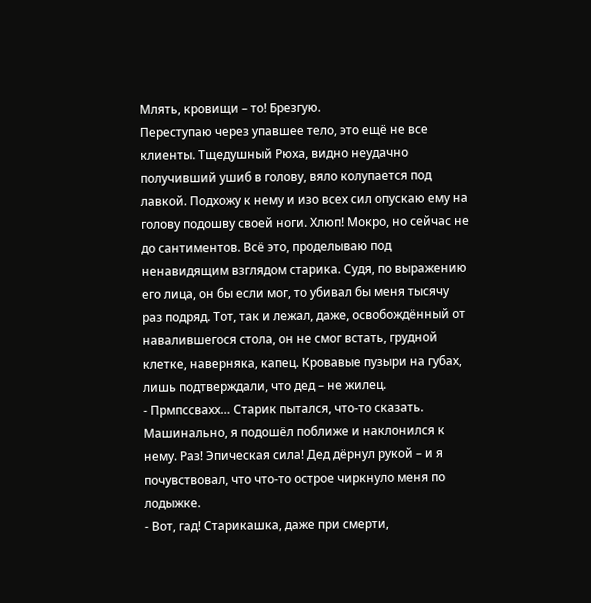Млять, кровищи – то! Брезгую.
Переступаю через упавшее тело, это ещё не все клиенты. Тщедушный Рюха, видно неудачно получивший ушиб в голову, вяло колупается под лавкой. Подхожу к нему и изо всех сил опускаю ему на голову подошву своей ноги. Хлюп! Мокро, но сейчас не до сантиментов. Всё это, проделываю под ненавидящим взглядом старика. Судя, по выражению его лица, он бы если мог, то убивал бы меня тысячу раз подряд. Тот, так и лежал, даже, освобождённый от навалившегося стола, он не смог встать, грудной клетке, наверняка, капец. Кровавые пузыри на губах, лишь подтверждали, что дед – не жилец.
- Прмпссвахх… Старик пытался, что-то сказать. Машинально, я подошёл поближе и наклонился к нему. Раз! Эпическая сила! Дед дёрнул рукой – и я почувствовал, что что-то острое чиркнуло меня по лодыжке.
- Вот, гад! Старикашка, даже при смерти,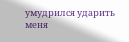умудрился ударить меня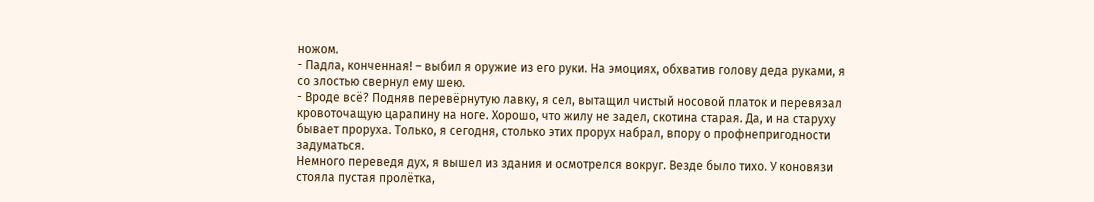ножом.
- Падла, конченная! – выбил я оружие из его руки. На эмоциях, обхватив голову деда руками, я со злостью свернул ему шею.
- Вроде всё? Подняв перевёрнутую лавку, я сел, вытащил чистый носовой платок и перевязал кровоточащую царапину на ноге. Хорошо, что жилу не задел, скотина старая. Да, и на старуху бывает проруха. Только, я сегодня, столько этих прорух набрал, впору о профнепригодности задуматься.
Немного переведя дух, я вышел из здания и осмотрелся вокруг. Везде было тихо. У коновязи стояла пустая пролётка,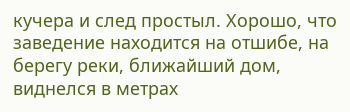кучера и след простыл. Хорошо, что заведение находится на отшибе, на берегу реки, ближайший дом, виднелся в метрах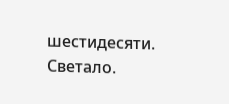шестидесяти. Светало.